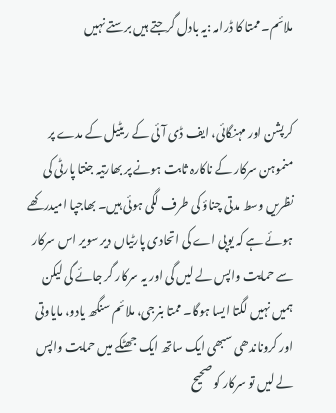ملائم۔ ممتا کا ڈرامہ :یہ بادل گرجتے ہیں برستے نہیں


کرپشن اور مہنگائی، ایف ڈی آئی کے ریٹیل کے مدے پر منموہن سرکار کے ناکارہ ثابت ہونے پر بھارتیہ جنتا پارٹی کی نظریں وسط مدتی چناؤ کی طرف لگی ہوئی ہیں۔ بھاجپا امیدرکھے ہوئے ہے کہ یوپی اے کی اتحادی پارٹیاں دیر سویر اس سرکار سے حمایت واپس لے لیں گی اور یہ سرکار گر جائے گی لیکن ہمیں نہیں لگتا ایسا ہوگا۔ ممتا بنرجی، ملائم سنگھ یادو، مایاوتی اور کروناندھی سبھی ایک ساتھ ایک جھٹکے میں حمایت واپس لے لیں تو سرکار کو صحیح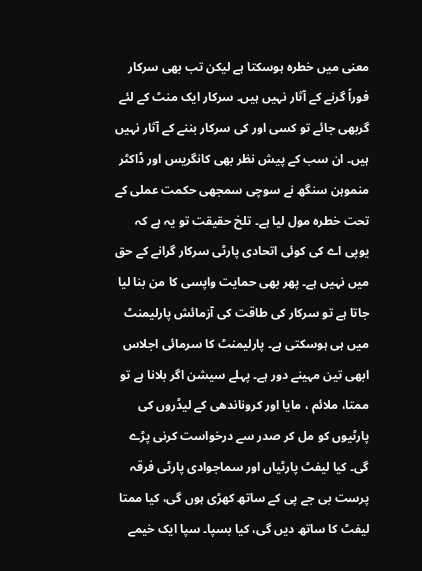معنی میں خطرہ ہوسکتا ہے لیکن تب بھی سرکار فوراً گرنے کے آثار نہیں ہیں۔ سرکار ایک منٹ کے لئے گربھی جائے تو کسی اور کی سرکار بننے کے آثار نہیں ہیں۔ ان سب کے پیش نظر بھی کانگریس اور ڈاکٹر منموہن سنگھ نے سوچی سمجھی حکمت عملی کے تحت خطرہ مول لیا ہے۔ تلخ حقیقت تو یہ ہے کہ یوپی اے کی کوئی اتحادی پارٹی سرکار گرانے کے حق میں نہیں ہے۔ پھر بھی حمایت واپسی کا من بنا لیا جاتا ہے تو سرکار کی طاقت کی آزمائش پارلیمنٹ میں ہی ہوسکتی ہے۔ پارلیمنٹ کا سرمائی اجلاس ابھی تین مہینے دور ہے۔ پہلے سیشن اگر بلانا ہے تو ممتا، ملائم ، مایا اور کروناندھی کے لیڈروں کی پارٹیوں کو مل کر صدر سے درخواست کرنی پڑے گی۔ کیا لیفٹ پارٹیاں اور سماجوادی پارٹی فرقہ پرست بی جے پی کے ساتھ کھڑی ہوں گی، کیا ممتا لیفٹ کا ساتھ دیں گی، کیا بسپا۔ سپا ایک خیمے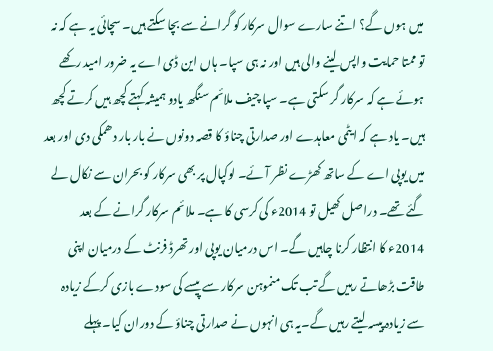میں ہوں گے؟ اتنے سارے سوال سرکار کو گرانے سے بچا سکتے ہیں۔ سچائی یہ ہے کہ نہ تو ممتا حمایت واپس لینے والی ہیں اور نہ ہی سپا۔ ہاں این ڈی اے یہ ضرور امید رکھے ہوئے ہے کہ سرکار گر سکتی ہے۔ سپا چیف ملائم سنگھ یادو ہمیشہ کہتے کچھ ہیں کرتے کچھ ہیں۔ یاد ہے کہ ایٹمی معاہدے اور صدارتی چناؤ کا قصہ دونوں نے بار بار دھمکی دی اور بعد میں یوپی اے کے ساتھ کھڑے نظر آئے۔ لوکپال پر بھی سرکار کو بحران سے نکال لے گئے تھے۔ دراصل کھیل تو 2014ء کی کرسی کا ہے۔ ملائم سرکار گرانے کے بعد 2014ء کا انتظار کرنا چاہیں گے۔ اس درمیان یوپی اور تھرڈ فرنٹ کے درمیان اپنی طاقت بڑھاتے رہیں گے تب تک منموہن سرکار سے پیسے کی سودے بازی کرکے زیادہ سے زیادہ پیسہ لیتے رہیں گے۔یہ ہی انہوں نے صدارتی چناؤ کے دوران کیا۔ پہلے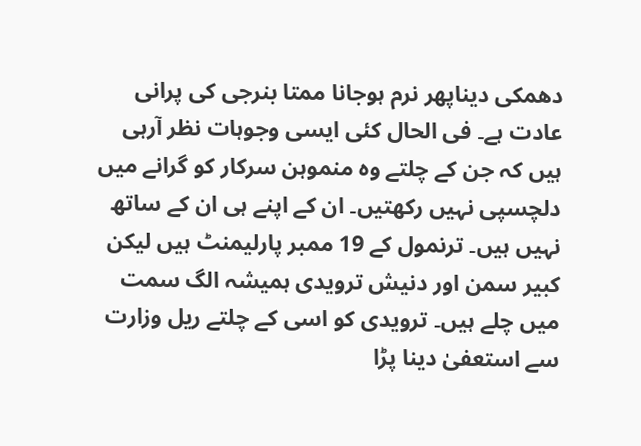دھمکی دیناپھر نرم ہوجانا ممتا بنرجی کی پرانی عادت ہے۔ فی الحال کئی ایسی وجوہات نظر آرہی ہیں کہ جن کے چلتے وہ منموہن سرکار کو گرانے میں دلچسپی نہیں رکھتیں۔ ان کے اپنے ہی ان کے ساتھ نہیں ہیں۔ ترنمول کے 19 ممبر پارلیمنٹ ہیں لیکن کبیر سمن اور دنیش ترویدی ہمیشہ الگ سمت میں چلے ہیں۔ ترویدی کو اسی کے چلتے ریل وزارت سے استعفیٰ دینا پڑا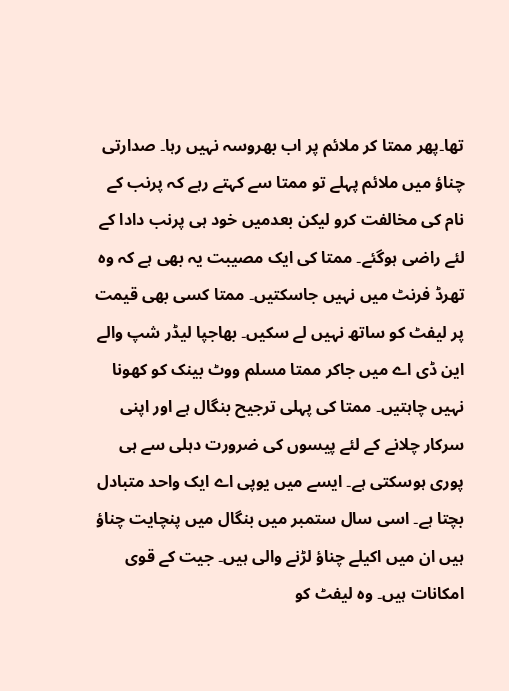تھا۔پھر ممتا کر ملائم پر اب بھروسہ نہیں رہا۔ صدارتی چناؤ میں ملائم پہلے تو ممتا سے کہتے رہے کہ پرنب کے نام کی مخالفت کرو لیکن بعدمیں خود ہی پرنب دادا کے لئے راضی ہوگئے۔ ممتا کی ایک مصیبت یہ بھی ہے کہ وہ تھرڈ فرنٹ میں نہیں جاسکتیں۔ ممتا کسی بھی قیمت پر لیفٹ کو ساتھ نہیں لے سکیں۔ بھاجپا لیڈر شپ والے این ڈی اے میں جاکر ممتا مسلم ووٹ بینک کو کھونا نہیں چاہتیں۔ ممتا کی پہلی ترجیح بنگال ہے اور اپنی سرکار چلانے کے لئے پیسوں کی ضرورت دہلی سے ہی پوری ہوسکتی ہے۔ ایسے میں یوپی اے ایک واحد متبادل بچتا ہے۔ اسی سال ستمبر میں بنگال میں پنچایت چناؤ ہیں ان میں اکیلے چناؤ لڑنے والی ہیں۔ جیت کے قوی امکانات ہیں۔ وہ لیفٹ کو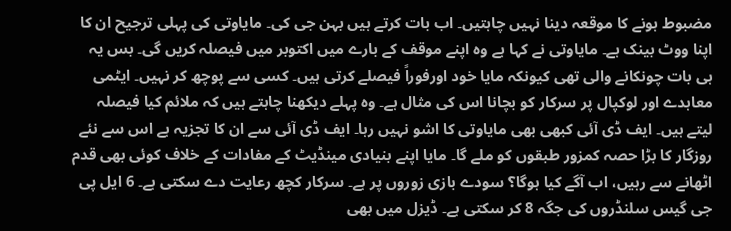مضبوط ہونے کا موقعہ دینا نہیں چاہتیں۔ اب بات کرتے ہیں بہن جی کی۔ مایاوتی کی پہلی ترجیح ان کا اپنا ووٹ بینک ہے۔ مایاوتی نے کہا ہے وہ اپنے موقف کے بارے میں اکتوبر میں فیصلہ کریں گی۔ بس یہ ہی بات چونکانے والی تھی کیونکہ مایا خود اورفوراً فیصلے کرتی ہیں۔ کسی سے پوچھ کر نہیں۔ ایٹمی معاہدے اور لوکپال پر سرکار کو بچانا اس کی مثال ہے۔ وہ پہلے دیکھنا چاہتے ہیں کہ ملائم کیا فیصلہ لیتے ہیں۔ ایف ڈی آئی کبھی بھی مایاوتی کا اشو نہیں رہا۔ ایف ڈی آئی سے ان کا تجزیہ ہے اس سے نئے روزگار کا بڑا حصہ کمزور طبقوں کو ملے گا۔ مایا اپنے بنیادی مینڈیٹ کے مفادات کے خلاف کوئی بھی قدم اٹھانے سے رہیں، اب آگے کیا ہوگا؟ سودے بازی زوروں پر ہے۔ سرکار کچھ رعایت دے سکتی ہے۔ 6 ایل پی جی گیس سلنڈروں کی جگہ 8 کر سکتی ہے۔ ڈیزل میں بھی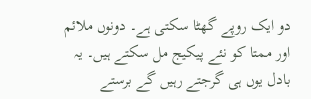دو ایک روپے گھٹا سکتی ہے۔ دونوں ملائم اور ممتا کو نئے پیکیج مل سکتے ہیں۔ یہ بادل یوں ہی گرجتے رہیں گے برستے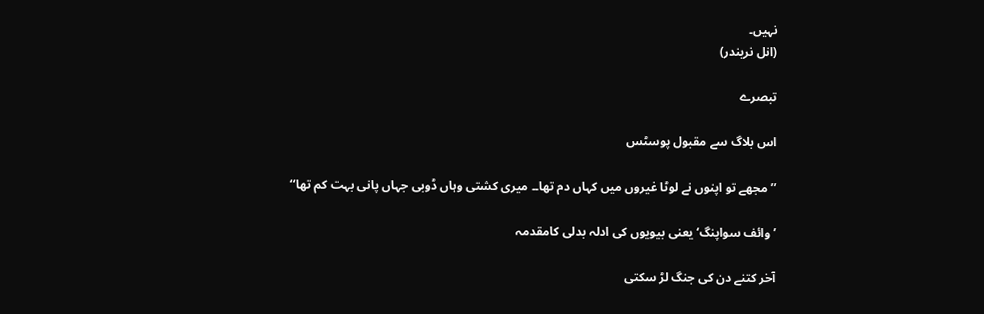نہیں۔
(انل نریندر)

تبصرے

اس بلاگ سے مقبول پوسٹس

’’مجھے تو اپنوں نے لوٹا غیروں میں کہاں دم تھا۔۔ میری کشتی وہاں ڈوبی جہاں پانی بہت کم تھا‘‘

’وائف سواپنگ‘ یعنی بیویوں کی ادلہ بدلی کامقدمہ

آخر کتنے دن کی جنگ لڑ سکتی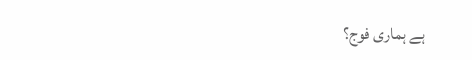ہے ہماری فوج؟